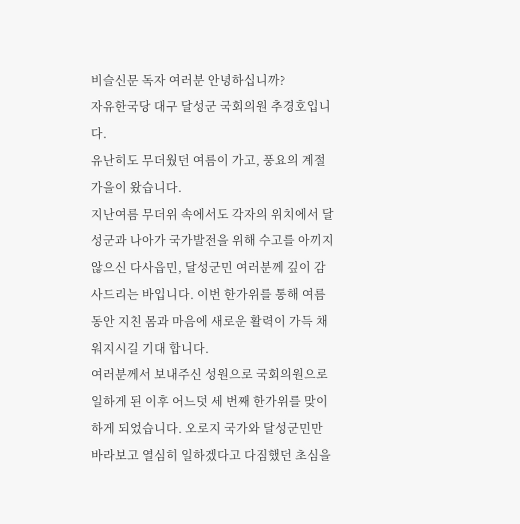비슬신문 독자 여러분 안녕하십니까?
자유한국당 대구 달성군 국회의원 추경호입니다.
유난히도 무더웠던 여름이 가고, 풍요의 계절 가을이 왔습니다.
지난여름 무더위 속에서도 각자의 위치에서 달성군과 나아가 국가발전을 위해 수고를 아끼지 않으신 다사읍민, 달성군민 여러분께 깊이 감사드리는 바입니다. 이번 한가위를 통해 여름 동안 지친 몸과 마음에 새로운 활력이 가득 채워지시길 기대 합니다.
여러분께서 보내주신 성원으로 국회의원으로 일하게 된 이후 어느덧 세 번째 한가위를 맞이하게 되었습니다. 오로지 국가와 달성군민만 바라보고 열심히 일하겠다고 다짐했던 초심을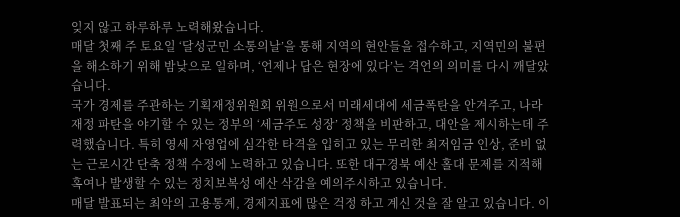잊지 않고 하루하루 노력해왔습니다.
매달 첫째 주 토요일 ‘달성군민 소통의날’을 통해 지역의 현안들을 접수하고, 지역민의 불편을 해소하기 위해 밤낮으로 일하며, ‘언제나 답은 현장에 있다’는 격언의 의미를 다시 깨달았습니다.
국가 경제를 주관하는 기획재정위원회 위원으로서 미래세대에 세금폭탄을 안겨주고, 나라재정 파탄을 야기할 수 있는 정부의 ‘세금주도 성장’ 정책을 비판하고, 대안을 제시하는데 주력했습니다. 특히 영세 자영업에 심각한 타격을 입히고 있는 무리한 최저임금 인상, 준비 없는 근로시간 단축 정책 수정에 노력하고 있습니다. 또한 대구경북 예산 홀대 문제를 지적해 혹여나 발생할 수 있는 정치보복성 예산 삭감을 예의주시하고 있습니다.
매달 발표되는 최악의 고용통계, 경제지표에 많은 걱정 하고 계신 것을 잘 알고 있습니다. 이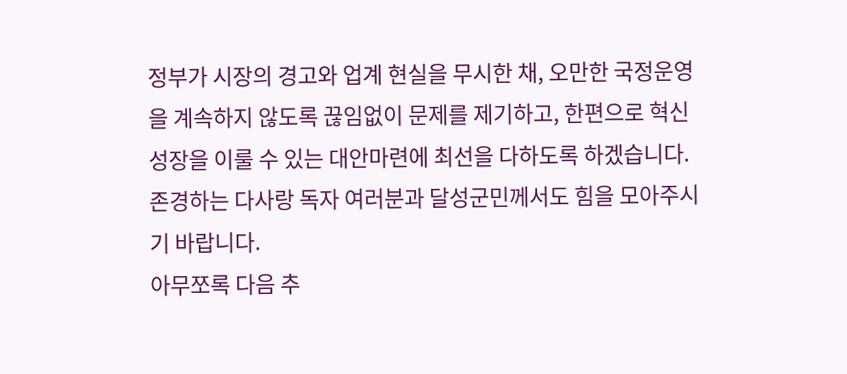정부가 시장의 경고와 업계 현실을 무시한 채, 오만한 국정운영을 계속하지 않도록 끊임없이 문제를 제기하고, 한편으로 혁신 성장을 이룰 수 있는 대안마련에 최선을 다하도록 하겠습니다. 존경하는 다사랑 독자 여러분과 달성군민께서도 힘을 모아주시기 바랍니다.
아무쪼록 다음 추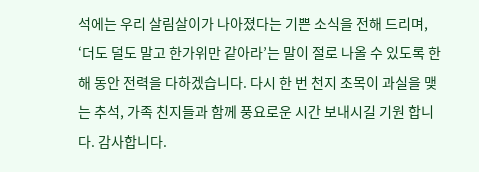석에는 우리 살림살이가 나아졌다는 기쁜 소식을 전해 드리며, ‘더도 덜도 말고 한가위만 같아라’는 말이 절로 나올 수 있도록 한 해 동안 전력을 다하겠습니다. 다시 한 번 천지 초목이 과실을 맺는 추석, 가족 친지들과 함께 풍요로운 시간 보내시길 기원 합니다. 감사합니다.